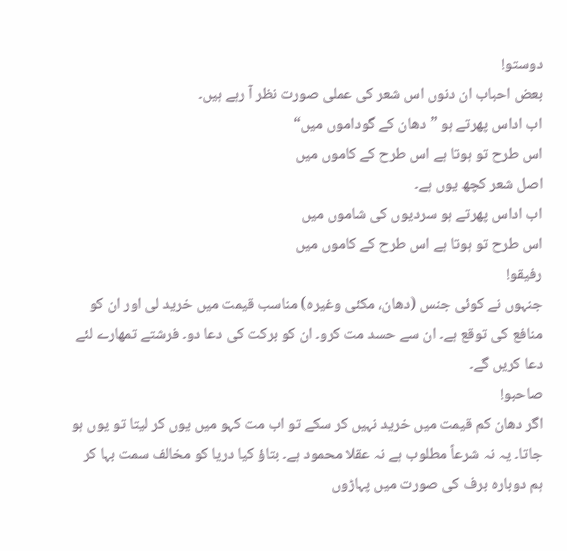دوستو!
بعض احباب ان دنوں اس شعر کی عملی صورت نظر آ رہے ہیں۔
اب اداس پھرتے ہو ”دھان کے گوداموں میں“
اس طرح تو ہوتا ہے اس طرح کے کاموں میں
اصل شعر کچھ یوں ہے۔
اب اداس پھرتے ہو سردیوں کی شاموں میں
اس طرح تو ہوتا ہے اس طرح کے کاموں میں
رفیقو!
جنہوں نے کوئی جنس (دھان، مکئی وغیرہ) مناسب قیمت میں خرید لی اور ان کو منافع کی توقع ہے۔ ان سے حسد مت کرو۔ ان کو برکت کی دعا دو۔ فرشتے تمھارے لئے دعا کریں گے۔
صاحبو!
اگر دھان کم قیمت میں خرید نہیں کر سکے تو اب مت کہو میں یوں کر لیتا تو یوں ہو جاتا۔ یہ نہ شرعاً مطلوب ہے نہ عقلا محمود ہے۔ بتاؤ کیا دریا کو مخالف سمت بہا کر ہم دوبارہ برف کی صورت میں پہاڑوں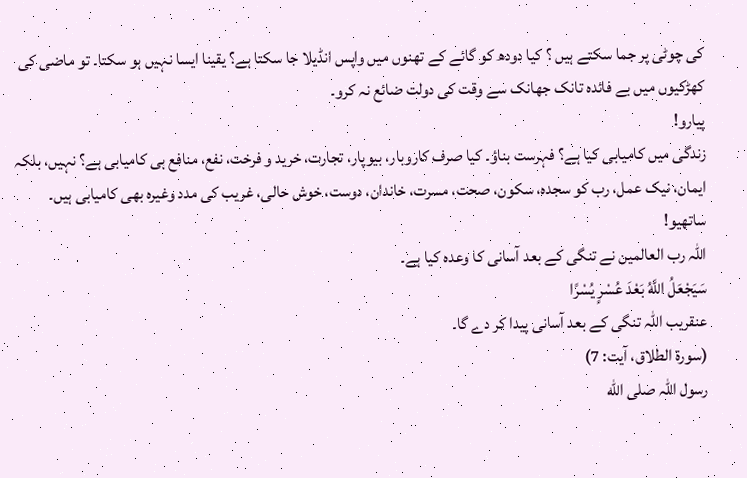کی چوٹی پر جما سکتے ہیں ؟ کیا دودھ کو گائے کے تھنوں میں واپس انڈیلا جا سکتا ہے؟ یقینا ایسا نہیں ہو سکتا۔ تو ماضی کی کھڑکیوں میں بے فائدہ تانک جھانک سے وقت کی دولت ضائع نہ کرو۔
پیارو!
زندگی میں کامیابی کیا ہے؟ فہرست بناؤ۔ کیا صرف کاروبار، بیوپار، تجارت، خرید و فرخت، نفع، منافع ہی کامیابی ہے؟ نہیں، بلکہ ایمان، نیک عمل، رب کو سجدہ، سکون، صحت، مسرت، خاندان، دوست، خوش حالی، غریب کی مدد وغیرہ بھی کامیابی ہیں۔
ساتھیو!
اللہ رب العالمین نے تنگی کے بعد آسانی کا وعدہ کیا ہے۔
سَيَجْعَلُ اللَّهُ بَعْدَ عُسْرٍ يُسْرًا
عنقریب اللہ تنگی کے بعد آسانی پیدا کر دے گا۔
(سورۃ الطلاق، آیت: 7)
رسول اللہ صلى الله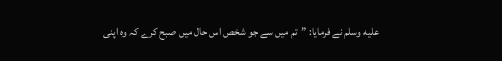عليه وسلم نے فرمایا: ”تم میں سے جو شخص اس حال میں صبح کرے کہ وہ اپنی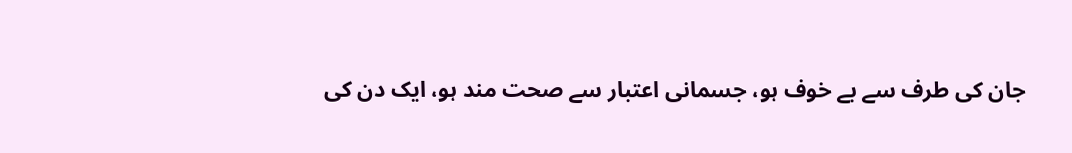جان کی طرف سے بے خوف ہو، جسمانی اعتبار سے صحت مند ہو، ایک دن کی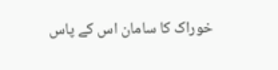خوراک کا سامان اس کے پاس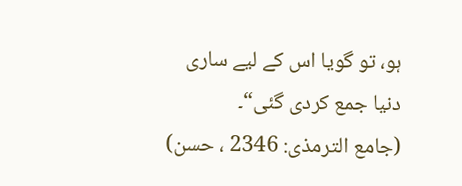ہو، تو گویا اس کے لیے ساری دنیا جمع کردی گئی“۔
(جامع الترمذی: 2346 ، حسن)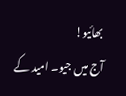بھائیو!
آج میں جیو۔ امید کے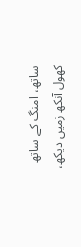ساتھ، امنگ کے ساتھ
کھول آنکھ زمیں دیکھ،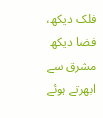فلک دیکھ، فضا دیکھ
مشرق سے ابھرتے ہوئے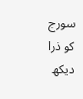سورج کو ذرا دیکھ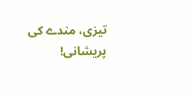تیزی، مندے کی پریشانی!